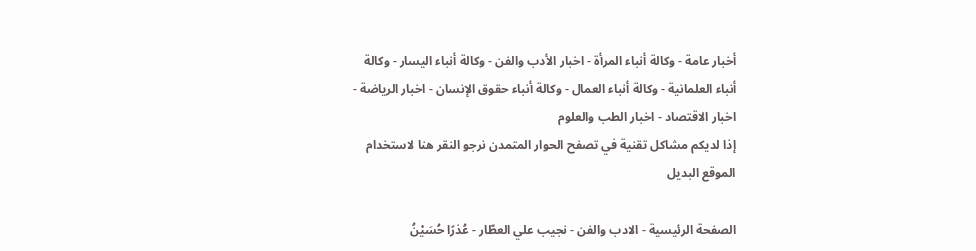أخبار عامة - وكالة أنباء المرأة - اخبار الأدب والفن - وكالة أنباء اليسار - وكالة أنباء العلمانية - وكالة أنباء العمال - وكالة أنباء حقوق الإنسان - اخبار الرياضة - اخبار الاقتصاد - اخبار الطب والعلوم
إذا لديكم مشاكل تقنية في تصفح الحوار المتمدن نرجو النقر هنا لاستخدام الموقع البديل

الصفحة الرئيسية - الادب والفن - نجيب علي العطّار - عُذرًا حُسَيْنُ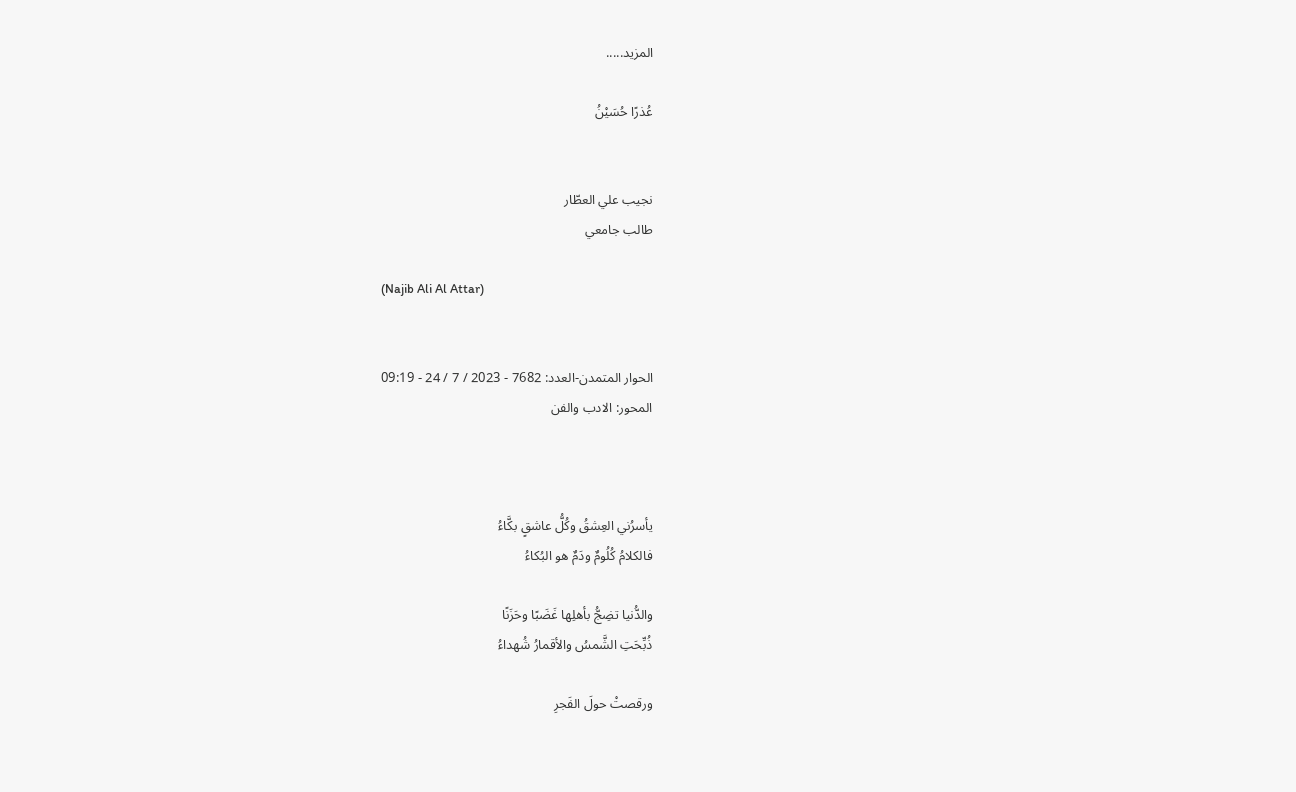المزيد.....

عُذرًا حُسَيْنُ


نجيب علي العطّار
طالب جامعي

(Najib Ali Al Attar)


الحوار المتمدن-العدد: 7682 - 2023 / 7 / 24 - 09:19
المحور: الادب والفن



يأسرُني العِشقُ وكُلُّ عاشقٍ بكَّاءُ
فالكلامُ كُلُومٌ ودَمٌ هو البُكاءُ

والدُّنيا تضِجُّ بأهلِها غَضَبًا وحَزَنًا
ذُبِّحَتِ الشَّمسُ والأقمارُ شُهداءُ

ورقصتْ حولَ الفَجرِ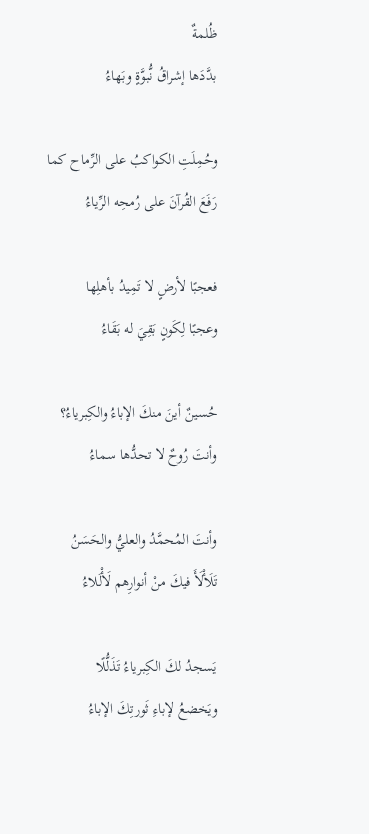ظُلمةٌ
بدَّدَها إشراقُ نُّبوَّةٍ وبَهاءُ

وحُمِلَتِ الكواكبُ على الرِّماح كما
رَفَعَ القُرآنَ على رُمحِه الرِّياءُ

فعجبًا لأرضٍ لا تَمِيدُ بأهلِها
وعجبًا لِكَونٍ بَقِيَ له بَقَاءُ

حُسينٌ أينَ منكَ الإباءُ والكِبرياءُ؟
وأنتَ رُوحٌ لا تحدُّها سماءُ

وأنتَ المُحمَّدُ والعليُّ والحَسَنُ
تَلَأْلَأَ فيكَ منْ أنوارِهم لَأْلَلاءُ

يَسجدُ لكَ الكِبرياءُ تَذَلُّلًا
ويَخضعُ لإباءِ ثَورتِكَ الإباءُ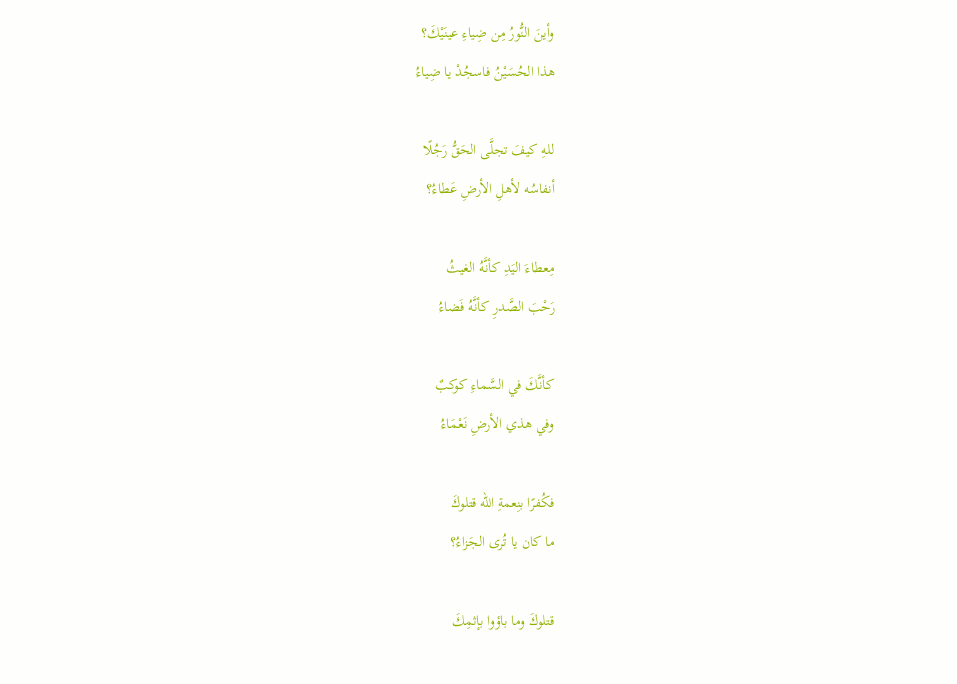وأينَ النُّورُ مِن ضِياءِ عينَيْكَ؟
هذا الحُسَيْنُ فاسجُدْ يا ضِياءُ

للهِ كيفَ تجلَّى الحَقُّ رَجُلًا
أنفاسُه لأهلِ الأرضِ عَطاءُ؟

مِعطاءَ اليَدِ كأنَّهُ الغيثُ
رَحْبَ الصَّدرِ كأنَّهُ فَضاءُ

كأنَّكَ في السَّماءِ كوكبٌ
وفي هذي الأرضِ نَعْمَاءُ

فكُفرًا بنِعمةِ الله قتلوكَ
ما كان يا تُرى الجَزاءُ؟

قتلوكَ وما باؤوا بإثمِكَ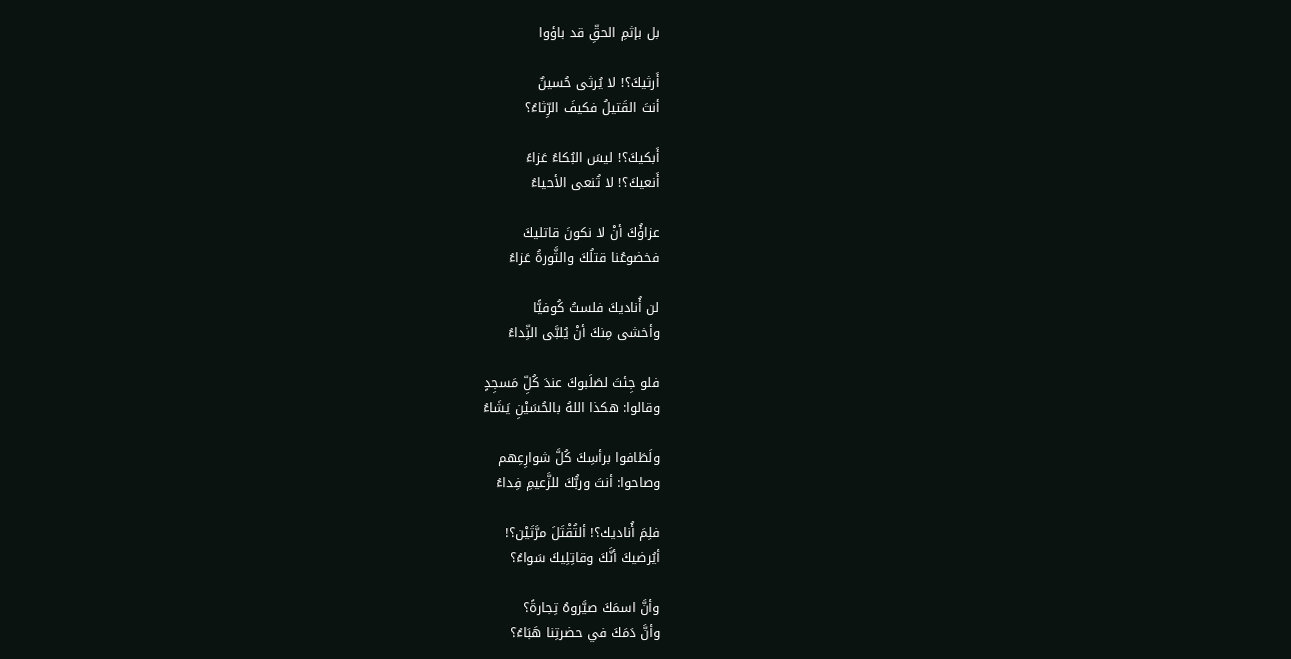بل بإثمِ الحقِّ قد باؤوا

أَرثيكَ؟! لا يُرثى حُسينٌ
أنتَ القَتيلُ فكيفَ الرِّثاءُ؟

أَبكيكَ؟! ليسَ البُكاءُ عَزاءً
أَنعيكَ؟! لا تُنعى الأحياءُ

عزاؤُكَ أنْ لا نكونَ قاتليكَ
فخضوعُنا قتلُكَ والثَّورةُ عَزاءُ

لن أُناديكَ فلستُ كُوفيًّا
وأخشى مِنكَ أنْ يُلبَّى النِّداءُ

فلو جِئتَ لصَلَبوكَ عندَ كُلِّ مَسجِدٍ
وقالوا: هكذا اللهُ بالحُسَيْنِ يَشَاءُ

ولَطَافوا برأسِكَ كُلَّ شوارِعِهم
وصاحوا: أنتَ وربُّكَ للزَّعيمِ فِداءُ

فلِمَ أُناديك؟! ألتُقْتَلَ مرَّتَيْن؟!
أيُرضيكَ أنَّكَ وقاتِلِيكَ سَواءُ؟

وأنَّ اسمَكَ صيَّروهُ تِجارةً؟
وأنَّ دَمَكَ في حضرتِنا هَبَاءُ؟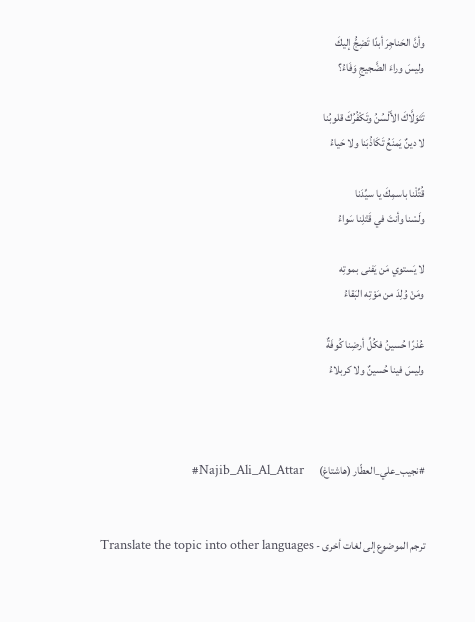وأنَّ الحَناجِرَ أبدًا تَضِجُّ إليكَ
وليسَ وراءَ الضَّجيجِ وَفَاءُ؟

تَتَوَلَّاكَ الأَلْسُنُ وتَكْفُرُكَ قلوبُنا
لا دينٌ يَمنَعُ تَكَاذُبَنا ولا حَياءُ

قُتِّلْنا باسمِكَ يا سيِّدَنا
ولَسْنا وأنتَ في قَتْلِنا سَواءُ

لا يَستوي مَن يَفنى بموتِه
ومَنْ وُلِدَ من مَوْتِه البَقاءُ

عُذرًا حُسينُ فكُلِّ أرضِنا كُوفَةٌ
وليسَ فينا حُسينٌ ولا كربلاءُ



#نجيب_علي_العطّار (هاشتاغ)       Najib_Ali_Al_Attar#


ترجم الموضوع إلى لغات أخرى - Translate the topic into other languages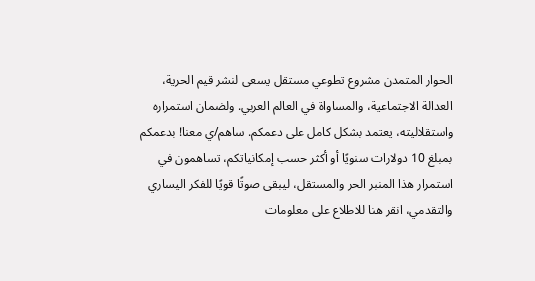الحوار المتمدن مشروع تطوعي مستقل يسعى لنشر قيم الحرية، العدالة الاجتماعية، والمساواة في العالم العربي. ولضمان استمراره واستقلاليته، يعتمد بشكل كامل على دعمكم. ساهم/ي معنا! بدعمكم بمبلغ 10 دولارات سنويًا أو أكثر حسب إمكانياتكم، تساهمون في استمرار هذا المنبر الحر والمستقل، ليبقى صوتًا قويًا للفكر اليساري والتقدمي، انقر هنا للاطلاع على معلومات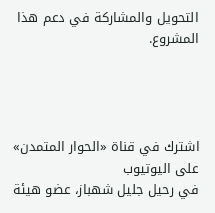التحويل والمشاركة في دعم هذا المشروع.




اشترك في قناة «الحوار المتمدن» على اليوتيوب
في رحيل جليل شهباز، عضو هيئة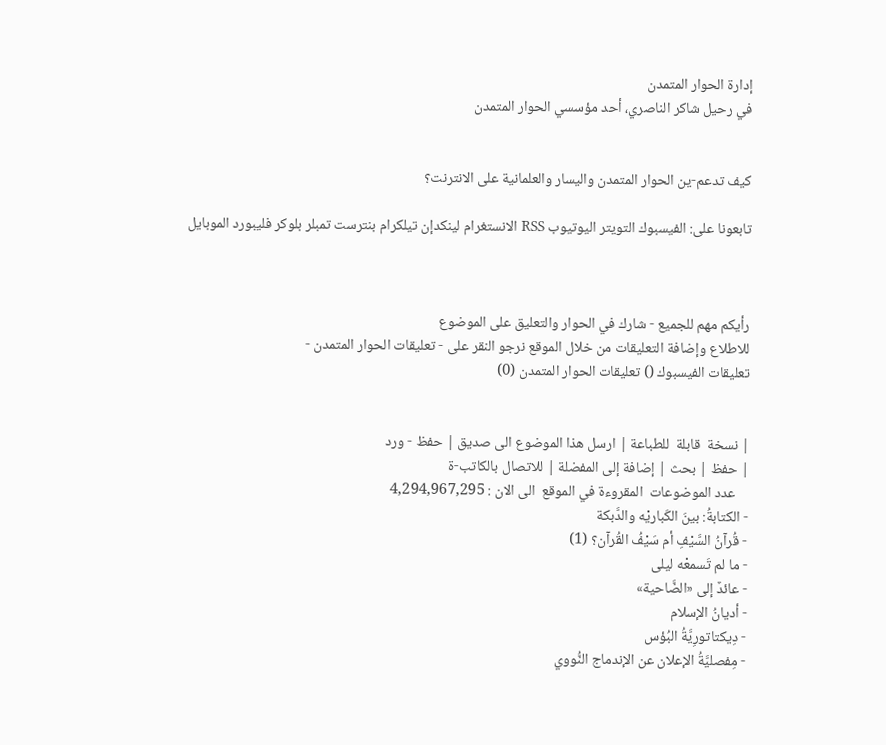إدارة الحوار المتمدن
في رحيل شاكر الناصري، أحد مؤسسي الحوار المتمدن


كيف تدعم-ين الحوار المتمدن واليسار والعلمانية على الانترنت؟

تابعونا على: الفيسبوك التويتر اليوتيوب RSS الانستغرام لينكدإن تيلكرام بنترست تمبلر بلوكر فليبورد الموبايل



رأيكم مهم للجميع - شارك في الحوار والتعليق على الموضوع
للاطلاع وإضافة التعليقات من خلال الموقع نرجو النقر على - تعليقات الحوار المتمدن -
تعليقات الفيسبوك () تعليقات الحوار المتمدن (0)


| نسخة  قابلة  للطباعة | ارسل هذا الموضوع الى صديق | حفظ - ورد
| حفظ | بحث | إضافة إلى المفضلة | للاتصال بالكاتب-ة
    عدد الموضوعات  المقروءة في الموقع  الى الان : 4,294,967,295
- الكتابةُ: بينَ الكَباريْه والدَّبكة
- قُرآنُ السَّيْفِ أم سَيْفُ القُرآن؟ (1)
- ما لم تَسمعْه ليلى
- عائدٌ إلى «الضَّاحية»
- أديانُ الإسلام
- دِيكتاتورِيَّةُ البُؤس
- مِفصليَّةُ الإعلان عن الإندماج النُّووي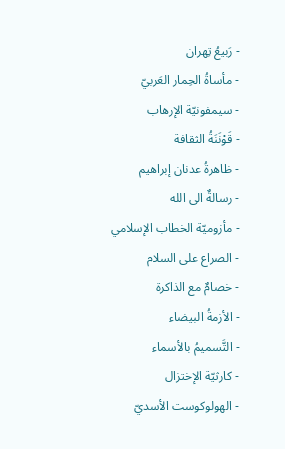- رَبيعُ تِهران
- مأساةُ الحِمار العَربيّ
- سيمفونيّة الإرهاب
- قَوْنَنَةُ الثقافة
- ظاهرةُ عدنان إبراهيم
- رسالةٌ الى الله
- مأزوميّة الخطاب الإسلامي
- الصراع على السلام
- خصامٌ مع الذاكرة
- الأزمةُ البيضاء
- التَّسميمُ بالأسماء
- كارثيّة الإختزال
- الهولوكوست الأسديّ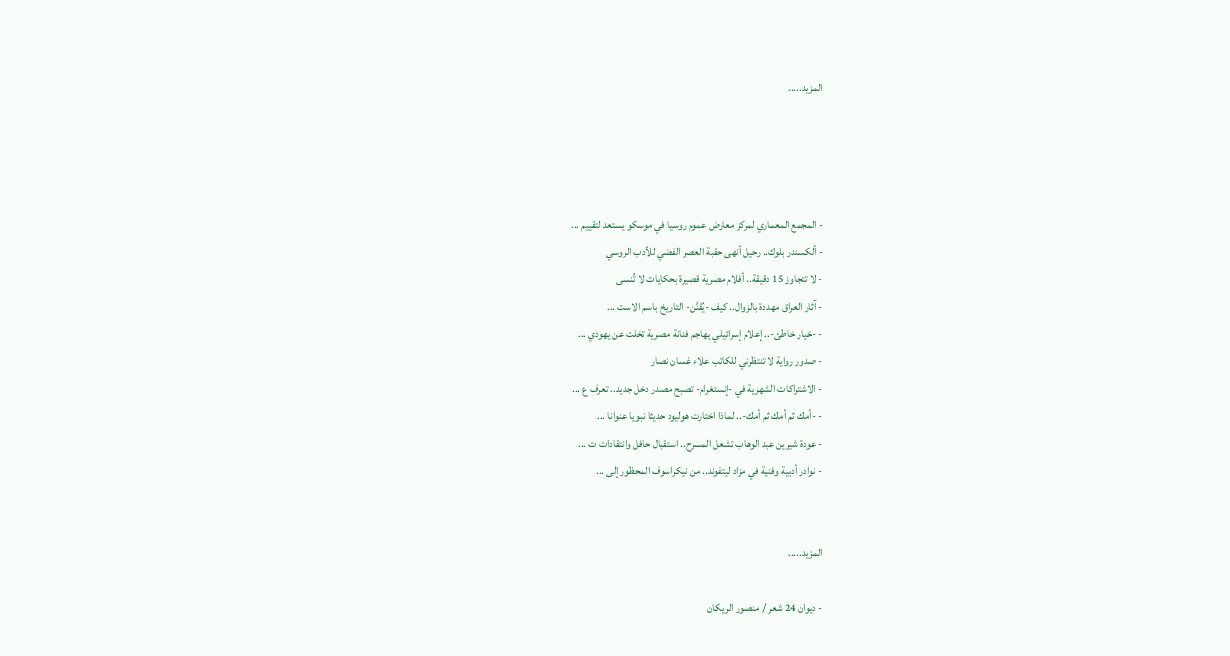المزيد.....




- المجمع المعماري لمركز معارض عموم روسيا في موسكو يستعد لتقييم ...
- ألكسندر بلوك.. رحيل أنهى حقبة العصر الفضي للأدب الروسي
- لا تتجاوز 15 دقيقة.. أفلام مصرية قصيرة بحكايات لا تُنسى
- آثار العراق مهددة بالزوال.. كيف -يُقنَّن- التاريخ باسم الاست ...
- -خيار خاطئ-.. إعلام إسرائيلي يهاجم فنانة مصرية تخلت عن يهودي ...
- صدور رواية لا تنتظرني للكاتب علاء غسان نصار
- الاشتراكات الشهرية في -إنستغرام- تصبح مصدر دخل جديد.. تعرف ع ...
- -أمك ثم أمك ثم أمك-.. لماذا اختارت هوليود حديثا نبويا عنوانا ...
- عودة شيرين عبد الوهاب تشعل المسرح.. استقبال حافل وانتقادات ت ...
- نوادر أدبية وفنية في مزاد ليتفوند.. من نيكراسوف المحظور إلى ...


المزيد.....

- ديوان 24 شعر / منصور الريكان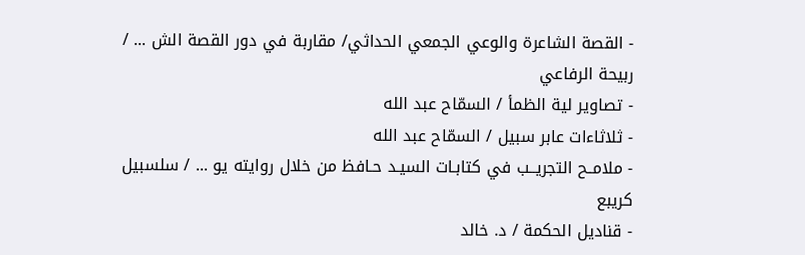- القصة الشاعرة والوعي الجمعي الحداثي/ مقاربة في دور القصة الش ... / ربيحة الرفاعي
- تصاوير لية الظمأ / السمّاح عبد الله
- ثلاثاءات عابر سبيل / السمّاح عبد الله
- ملامــح التجريــب في كتابـات السيـد حـافظ من خلال روايته يو ... / سلسبيل كريبع
- قناديل الحكمة / د. خالد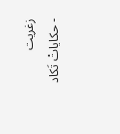زغريت
- حكاياتْ تَكاد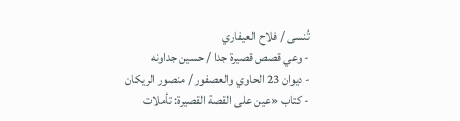تُنسى / فلاح العيفاري
- وعي قصص قصيرة جدا / حسين جداونه
- ديوان 23 الحاوي والعصفور / منصور الريكان
- كتاب «عين على القصة القصيرة: تأملات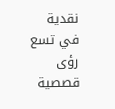نقدية في تسع رؤى قصصية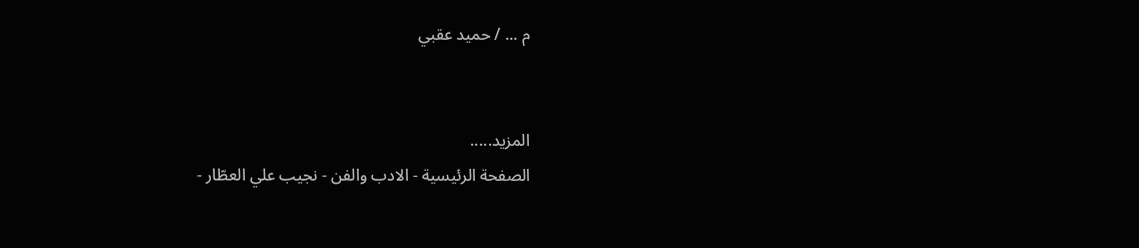م ... / حميد عقبي


المزيد.....
الصفحة الرئيسية - الادب والفن - نجيب علي العطّار -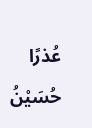عُذرًا حُسَيْنُ